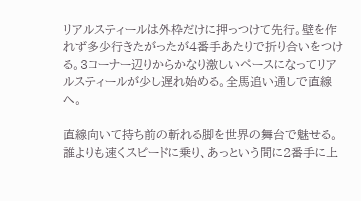リアルスティールは外枠だけに押っつけて先行。壁を作れず多少行きたがったが4番手あたりで折り合いをつける。3コーナー辺りからかなり激しいペースになってリアルスティールが少し遅れ始める。全馬追い通しで直線へ。

直線向いて持ち前の斬れる脚を世界の舞台で魅せる。誰よりも速くスピードに乗り、あっという間に2番手に上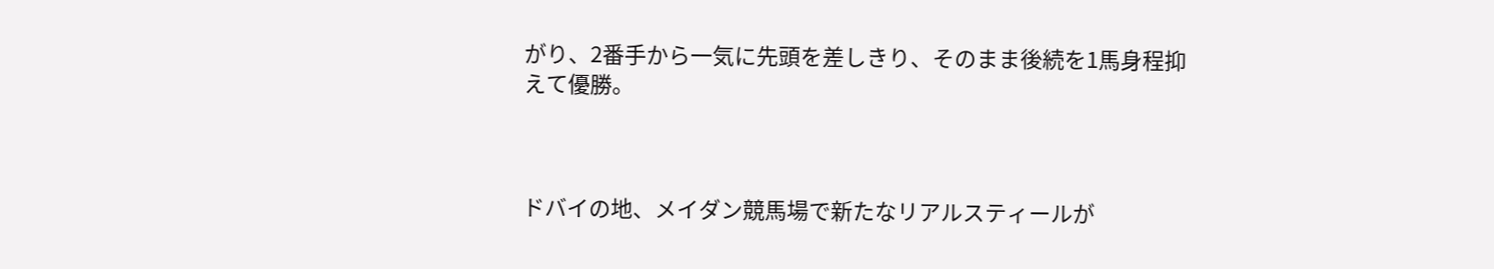がり、2番手から一気に先頭を差しきり、そのまま後続を1馬身程抑えて優勝。



ドバイの地、メイダン競馬場で新たなリアルスティールが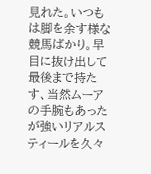見れた。いつもは脚を余す様な競馬ばかり。早目に抜け出して最後まで持たす、当然ムーアの手腕もあったが強いリアルスティールを久々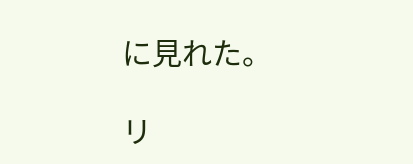に見れた。

リ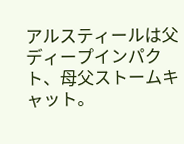アルスティールは父ディープインパクト、母父ストームキャット。